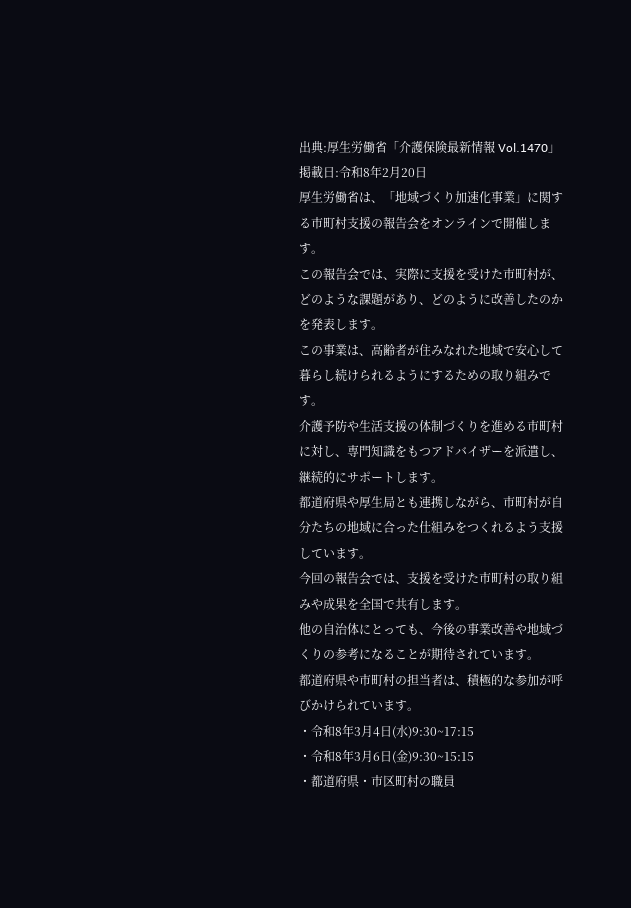出典:厚生労働省「介護保険最新情報 Vol.1470」
掲載日:令和8年2月20日
厚生労働省は、「地域づくり加速化事業」に関する市町村支援の報告会をオンラインで開催します。
この報告会では、実際に支援を受けた市町村が、どのような課題があり、どのように改善したのかを発表します。
この事業は、高齢者が住みなれた地域で安心して暮らし続けられるようにするための取り組みです。
介護予防や生活支援の体制づくりを進める市町村に対し、専門知識をもつアドバイザーを派遣し、継続的にサポートします。
都道府県や厚生局とも連携しながら、市町村が自分たちの地域に合った仕組みをつくれるよう支援しています。
今回の報告会では、支援を受けた市町村の取り組みや成果を全国で共有します。
他の自治体にとっても、今後の事業改善や地域づくりの参考になることが期待されています。
都道府県や市町村の担当者は、積極的な参加が呼びかけられています。
・令和8年3月4日(水)9:30~17:15
・令和8年3月6日(金)9:30~15:15
・都道府県・市区町村の職員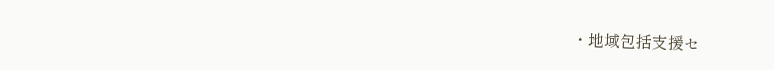・地域包括支援セ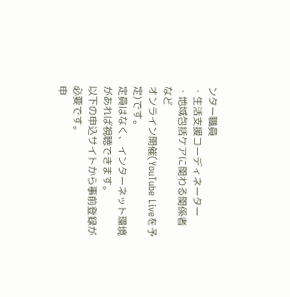ンター職員
・生活支援コーディネーター
・地域包括ケアに関わる関係者 など
オンライン開催(YouTube Liveを予定)です。
定員はなく、インターネット環境があれば視聴できます。
以下の申込サイトから事前登録が必要です。
申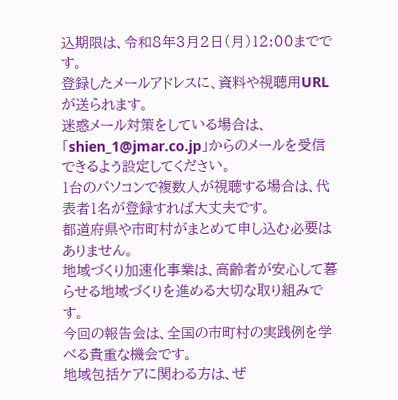込期限は、令和8年3月2日(月)12:00までです。
登録したメールアドレスに、資料や視聴用URLが送られます。
迷惑メール対策をしている場合は、「shien_1@jmar.co.jp」からのメールを受信できるよう設定してください。
1台のパソコンで複数人が視聴する場合は、代表者1名が登録すれば大丈夫です。
都道府県や市町村がまとめて申し込む必要はありません。
地域づくり加速化事業は、高齢者が安心して暮らせる地域づくりを進める大切な取り組みです。
今回の報告会は、全国の市町村の実践例を学べる貴重な機会です。
地域包括ケアに関わる方は、ぜ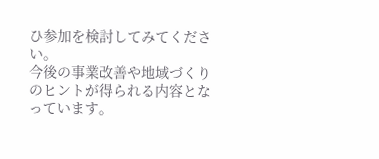ひ参加を検討してみてください。
今後の事業改善や地域づくりのヒントが得られる内容となっています。